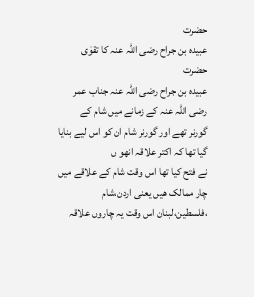حضرت
عبیدہ بن جراح رضی اللہ عنہ کا تقوٰی
حضرت
عبیدہ بن جراح رضی اللہ عنہ جناب عمر رضی اللہ عنہ کے زمانے میں شام کے
گورنر تھے اور گورنر شام ان کو اس لیے بنایا گیا تھا کہ اکتر علاقہ انھو ں
نے فتح کیا تھا اس وقت شام کے علاقے میں چار ممالک ھیں یعنی اردن،شام
،فلسطین،لبنان اس وقت یہ چاروں علاقہ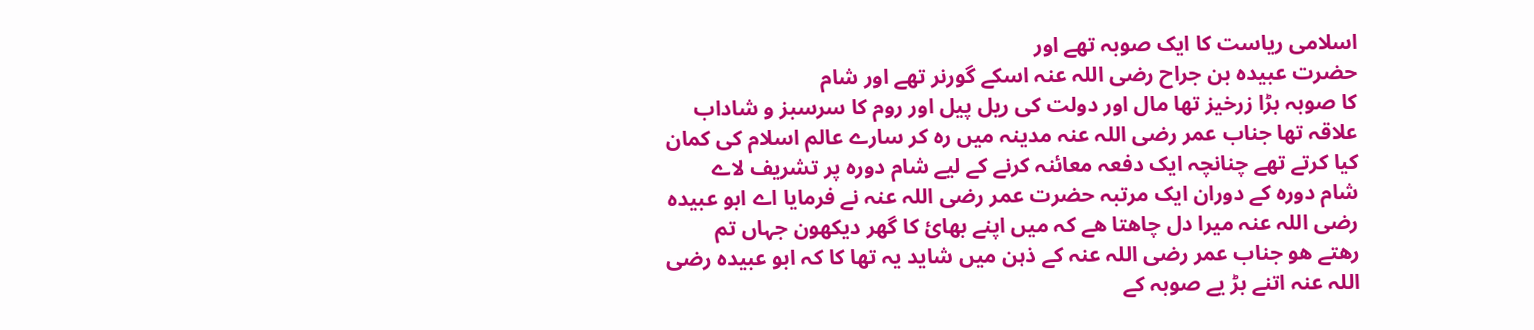اسلامی ریاست کا ایک صوبہ تھے اور
حضرت عبیدہ بن جراح رضی اللہ عنہ اسکے گورنر تھے اور شام
کا صوبہ بڑا زرخیز تھا مال اور دولت کی ریل پیل اور روم کا سرسبز و شاداب
علاقہ تھا جناب عمر رضی اللہ عنہ مدینہ میں رہ کر سارے عالم اسلام کی کمان
کیا کرتے تھے چنانچہ ایک دفعہ معائنہ کرنے کے لیے شام دورہ پر تشریف لاے
شام دورہ کے دوران ایک مرتبہ حضرت عمر رضی اللہ عنہ نے فرمایا اے ابو عبیدہ
رضی اللہ عنہ میرا دل چاھتا ھے کہ میں اپنے بھائ کا گھر دیکھون جہاں تم
رھتے ھو جناب عمر رضی اللہ عنہ کے ذہن میں شاید یہ تھا کا کہ ابو عبیدہ رضی
اللہ عنہ اتنے بڑ یے صوبہ کے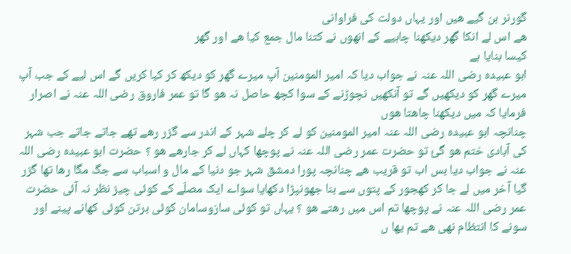گورنر بن گیے ھیں اور یہاں دولت کی فراوانی
ھے اس لے انکا گھر دیکھنا چاہیے کے انھوں نے کتنا مال جمع کیا ھے اور گھر
کیسا بنایا ہے
ابو عبیدہ رضی اللہ عنہ نے جواب دیا کہ امیر المومنین آپ میرے گھر کو دیکھ کر کیا کریں گے اس لیے کے جب آپ میرے گھر کو دیکھیں گے تو آنکھیں نچوڑنے کے سوا کچھ حاصل نہ ھو گا تو عمر فاروق رضی اللہ عنہ نے اصرار فرمایا کہ میں دیکھنا چاھتا ھوں
چنانچہ ابو عبیدہ رضی اللہ عنہ امیر المومنین کو لے کر چلے شہر کے اندر سے گزر رھے تھے جاتے جاتے جب شہر کی آبادی ختم ھو گئ تو حضرت عمر رضی اللہ عنہ نے پوچھا کہاں لے کر جارھے ھو ؟ حضرت ابو عبیدہ رضی اللہ عنہ نے جواب دیا بس اب تو قریب ھے چنانچہ پورا دمشق شہر جو دنیا کے مال و اسباب سے جگ مگا رھا تھا گزر گیا آخر میں لے جا کر کھجور کے پتوں سے بنا جھونپڑا دکھایا سواے ایک مصلّے کے کوئی چیز نظر نہ آئی حضرت عمر رضی اللہ عنہ نے پوچھا تم اس میں رھتے ھو ؟ یہاں تو کوئی سازوسامان کوئی برتن کوئی کھانے پینے اور سونے کا انتظام نھی ھے تم یھا ں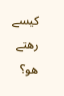کیسے رھتے ھو؟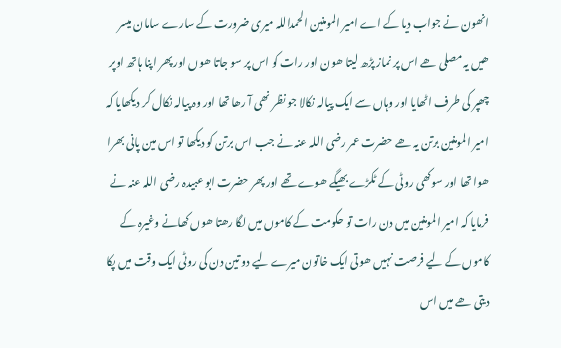انھون نے جواب دیا کے اے امیر المومنین الحمداللہ میری ضرورت کے سارے سامان میسر ھیں یہ مصلی ھے اس پر نماز پڑھ لیتا ھون اور رات کو اس پر سو جاتا ھوں اور پھر اپنا ہاتھ اوپر چھپر کی طرف اٹھایا اور وہاں سے ایک پیالہ نکالا جو نظر نھی آ رھا تھا اور وہ پیالہ نکال کر دیکھایا کہ امیر المومنین برتن یہ ھے حضرت عمر رضی اللہ عنہ نے جب اس برتن کو دیکھا تو اس مین پانی بھرا ھوا تھا اور سوکھی روٹی کے ٹکڑے بھیگے ھوے تھے اور پھر حضرت ابو عبیدہ رضی اللہ عنہ نے فرمایا کہ امیر المومنین میں دن رات تو حکومت کے کاموں میں لگا رھتا ھوں کھانے وغیرہ کے کاموں کے لیے فرصت نہیں ھوتی ایک خاتون میرے لیے دو تین دن کی روٹی ایک وقت میں پکا دیتی ھے میں اس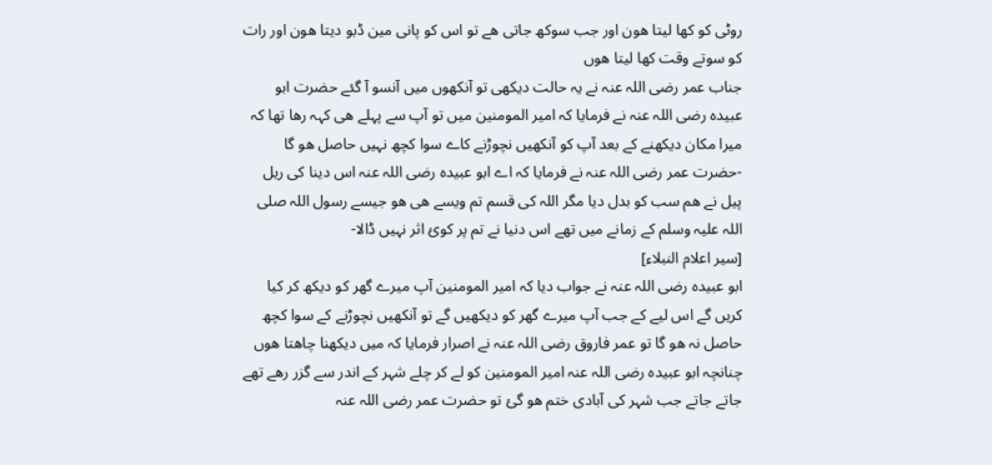روٹی کو کھا لیتا ھون اور جب سوکھ جاتی ھے تو اس کو پانی مین ڈبو دیتا ھون اور رات کو سوتے وقت کھا لیتا ھوں
جناب عمر رضی اللہ عنہ نے یہ حالت دیکھی تو آنکھوں میں آنسو آ گئے حضرت ابو عبیدہ رضی اللہ عنہ نے فرمایا کہ امیر المومنین میں تو آپ سے پہلے ھی کہہ رھا تھا کہ میرا مکان دیکھنے کے بعد آپ کو آنکھیں نچوڑنے کاے سوا کچھ نہیں حاصل ھو گا -حضرت عمر رضی اللہ عنہ نے فرمایا کہ اے ابو عبیدہ رضی اللہ عنہ اس دینا کی ریل پیل نے ھم سب کو بدل دیا مگر اللہ کی قسم تم ویسے ھی ھو جیسے رسول اللہ صلى اللہ عليہ وسلم کے زمانے میں تھے اس دنیا نے تم پر کوئ اثر نہیں ڈالا-
[سیر اعلام النبلاء]
ابو عبیدہ رضی اللہ عنہ نے جواب دیا کہ امیر المومنین آپ میرے گھر کو دیکھ کر کیا کریں گے اس لیے کے جب آپ میرے گھر کو دیکھیں گے تو آنکھیں نچوڑنے کے سوا کچھ حاصل نہ ھو گا تو عمر فاروق رضی اللہ عنہ نے اصرار فرمایا کہ میں دیکھنا چاھتا ھوں
چنانچہ ابو عبیدہ رضی اللہ عنہ امیر المومنین کو لے کر چلے شہر کے اندر سے گزر رھے تھے جاتے جاتے جب شہر کی آبادی ختم ھو گئ تو حضرت عمر رضی اللہ عنہ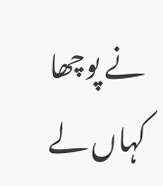نے پوچھا کہاں لے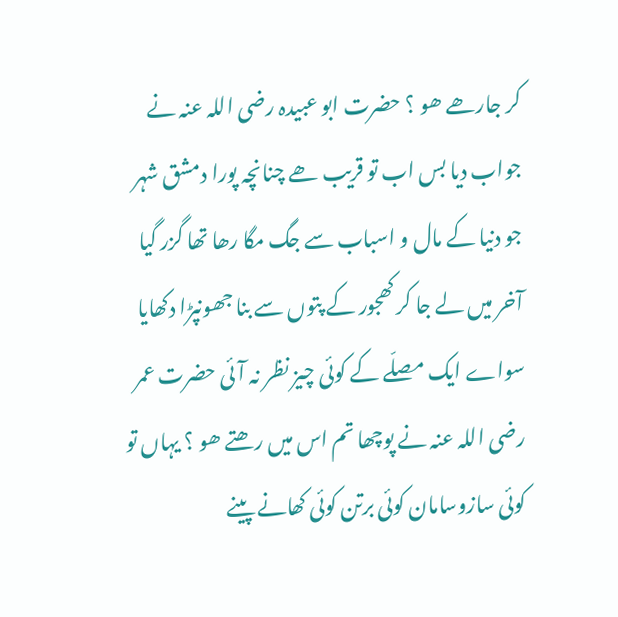کر جارھے ھو ؟ حضرت ابو عبیدہ رضی اللہ عنہ نے جواب دیا بس اب تو قریب ھے چنانچہ پورا دمشق شہر جو دنیا کے مال و اسباب سے جگ مگا رھا تھا گزر گیا آخر میں لے جا کر کھجور کے پتوں سے بنا جھونپڑا دکھایا سواے ایک مصلّے کے کوئی چیز نظر نہ آئی حضرت عمر رضی اللہ عنہ نے پوچھا تم اس میں رھتے ھو ؟ یہاں تو کوئی سازوسامان کوئی برتن کوئی کھانے پینے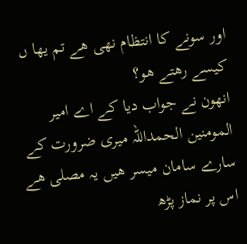اور سونے کا انتظام نھی ھے تم یھا ں کیسے رھتے ھو؟
انھون نے جواب دیا کے اے امیر المومنین الحمداللہ میری ضرورت کے سارے سامان میسر ھیں یہ مصلی ھے اس پر نماز پڑھ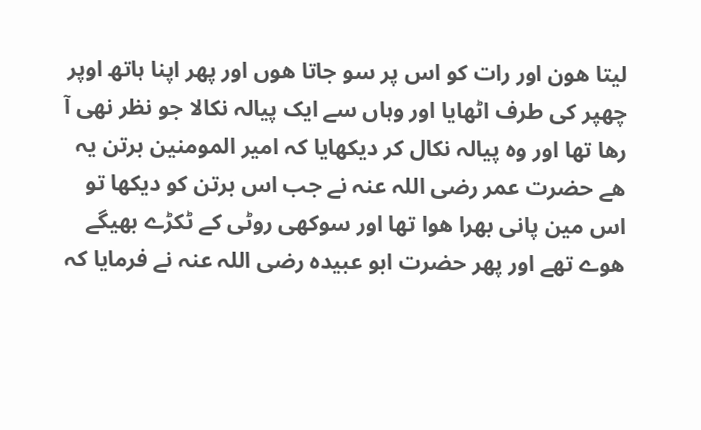لیتا ھون اور رات کو اس پر سو جاتا ھوں اور پھر اپنا ہاتھ اوپر چھپر کی طرف اٹھایا اور وہاں سے ایک پیالہ نکالا جو نظر نھی آ رھا تھا اور وہ پیالہ نکال کر دیکھایا کہ امیر المومنین برتن یہ ھے حضرت عمر رضی اللہ عنہ نے جب اس برتن کو دیکھا تو اس مین پانی بھرا ھوا تھا اور سوکھی روٹی کے ٹکڑے بھیگے ھوے تھے اور پھر حضرت ابو عبیدہ رضی اللہ عنہ نے فرمایا کہ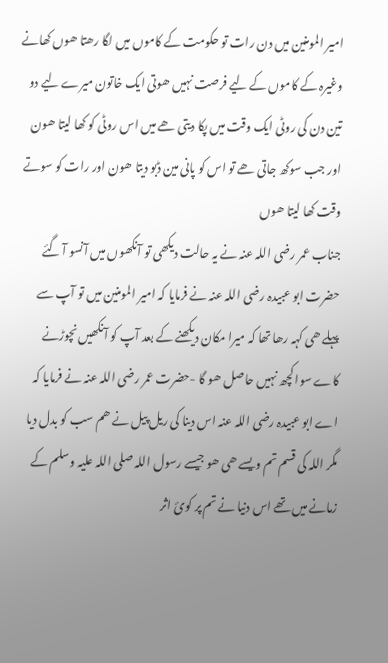امیر المومنین میں دن رات تو حکومت کے کاموں میں لگا رھتا ھوں کھانے وغیرہ کے کاموں کے لیے فرصت نہیں ھوتی ایک خاتون میرے لیے دو تین دن کی روٹی ایک وقت میں پکا دیتی ھے میں اس روٹی کو کھا لیتا ھون اور جب سوکھ جاتی ھے تو اس کو پانی مین ڈبو دیتا ھون اور رات کو سوتے وقت کھا لیتا ھوں
جناب عمر رضی اللہ عنہ نے یہ حالت دیکھی تو آنکھوں میں آنسو آ گئے حضرت ابو عبیدہ رضی اللہ عنہ نے فرمایا کہ امیر المومنین میں تو آپ سے پہلے ھی کہہ رھا تھا کہ میرا مکان دیکھنے کے بعد آپ کو آنکھیں نچوڑنے کاے سوا کچھ نہیں حاصل ھو گا -حضرت عمر رضی اللہ عنہ نے فرمایا کہ اے ابو عبیدہ رضی اللہ عنہ اس دینا کی ریل پیل نے ھم سب کو بدل دیا مگر اللہ کی قسم تم ویسے ھی ھو جیسے رسول اللہ صلى اللہ عليہ وسلم کے زمانے میں تھے اس دنیا نے تم پر کوئ اثر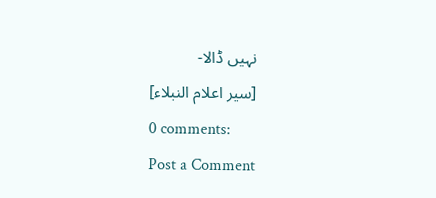نہیں ڈالا-
[سیر اعلام النبلاء]
0 comments:
Post a Comment